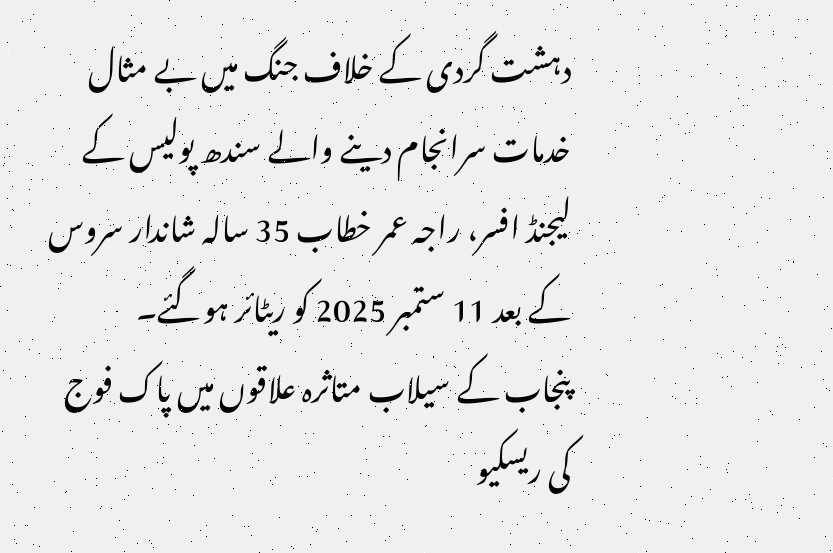دہشت گردی کے خلاف جنگ میں بے مثال خدمات سرانجام دینے والے سندھ پولیس کے لیجنڈ افسر، راجہ عمر خطاب 35 سالہ شاندار سروس کے بعد 11 ستمبر 2025 کو ریٹائر ہوگئے۔
پنجاب کے سیلاب متاثرہ علاقوں میں پاک فوج کی ریسکیو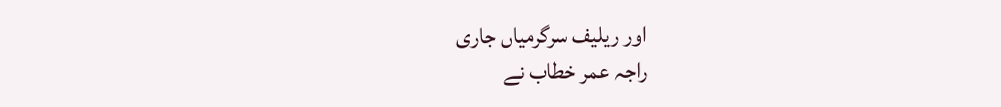اور ریلیف سرگرمیاں جاری
راجہ عمر خطاب نے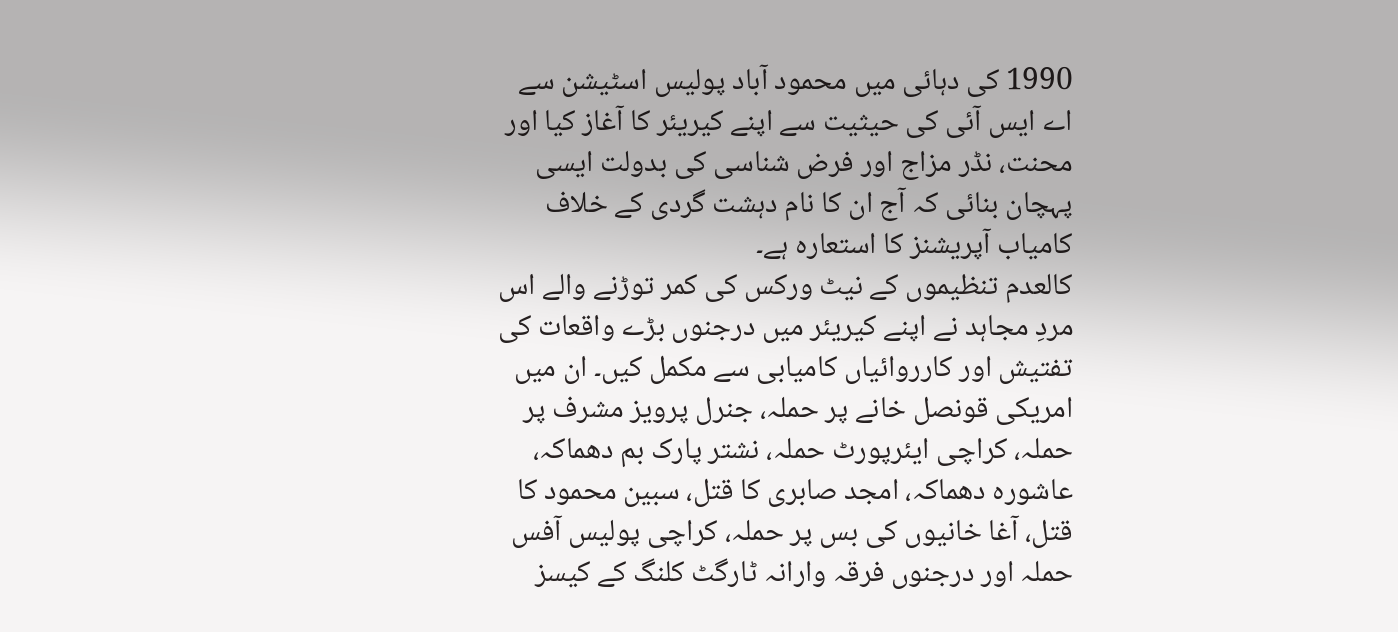1990 کی دہائی میں محمود آباد پولیس اسٹیشن سے اے ایس آئی کی حیثیت سے اپنے کیریئر کا آغاز کیا اور محنت، نڈر مزاج اور فرض شناسی کی بدولت ایسی پہچان بنائی کہ آج ان کا نام دہشت گردی کے خلاف کامیاب آپریشنز کا استعارہ ہے۔
کالعدم تنظیموں کے نیٹ ورکس کی کمر توڑنے والے اس مردِ مجاہد نے اپنے کیریئر میں درجنوں بڑے واقعات کی تفتیش اور کارروائیاں کامیابی سے مکمل کیں۔ ان میں امریکی قونصل خانے پر حملہ، جنرل پرویز مشرف پر حملہ، کراچی ایئرپورٹ حملہ، نشتر پارک بم دھماکہ، عاشورہ دھماکہ، امجد صابری کا قتل، سبین محمود کا قتل، آغا خانیوں کی بس پر حملہ، کراچی پولیس آفس حملہ اور درجنوں فرقہ وارانہ ٹارگٹ کلنگ کے کیسز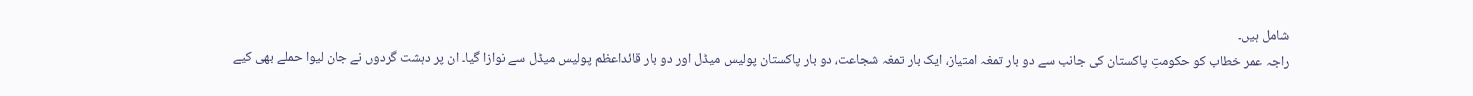شامل ہیں۔
راجہ عمر خطاب کو حکومتِ پاکستان کی جانب سے دو بار تمغہ امتیاز، ایک بار تمغہ شجاعت، دو بار پاکستان پولیس میڈل اور دو بار قائداعظم پولیس میڈل سے نوازا گیا۔ ان پر دہشت گردوں نے جان لیوا حملے بھی کیے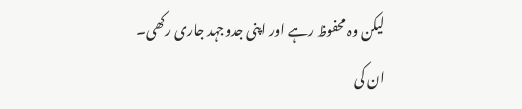لیکن وہ محفوظ رہے اور اپنی جدوجہد جاری رکھی۔
ان کی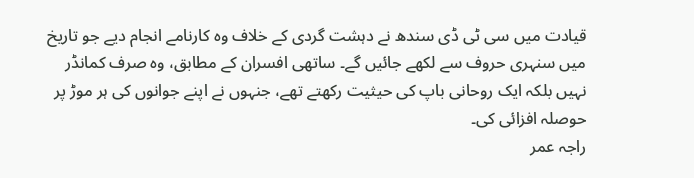قیادت میں سی ٹی ڈی سندھ نے دہشت گردی کے خلاف وہ کارنامے انجام دیے جو تاریخ میں سنہری حروف سے لکھے جائیں گے۔ ساتھی افسران کے مطابق، وہ صرف کمانڈر نہیں بلکہ ایک روحانی باپ کی حیثیت رکھتے تھے، جنہوں نے اپنے جوانوں کی ہر موڑ پر حوصلہ افزائی کی۔
راجہ عمر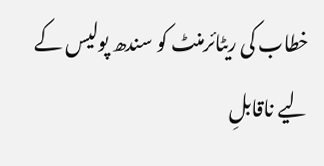خطاب کی ریٹائرمنٹ کو سندھ پولیس کے لیے ناقابلِ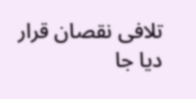تلافی نقصان قرار دیا جا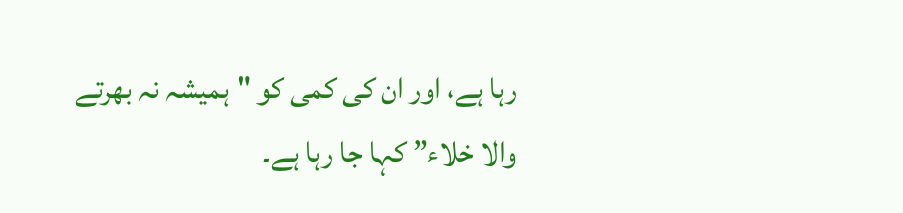رہا ہے، اور ان کی کمی کو "ہمیشہ نہ بھرتے والا خلاء” کہا جا رہا ہے۔